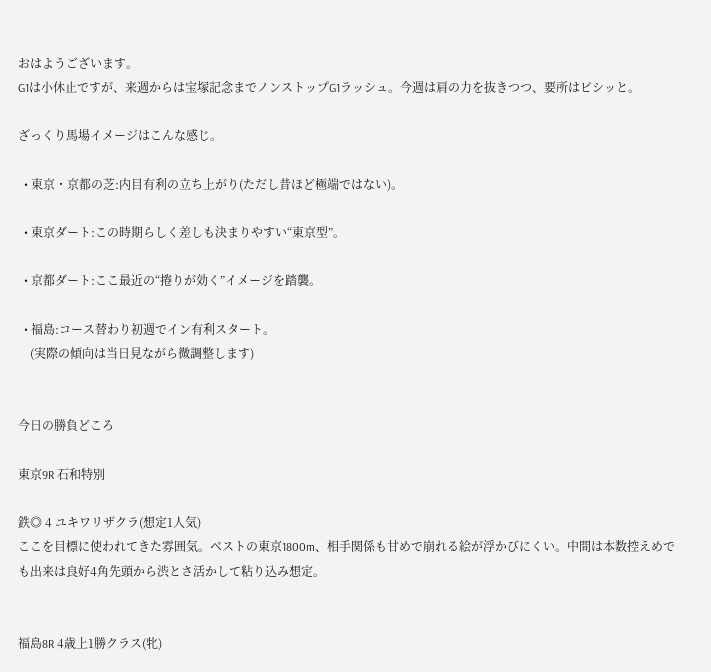おはようございます。
G1は小休止ですが、来週からは宝塚記念までノンストップG1ラッシュ。今週は肩の力を抜きつつ、要所はビシッと。

ざっくり馬場イメージはこんな感じ。

  • 東京・京都の芝:内目有利の立ち上がり(ただし昔ほど極端ではない)。

  • 東京ダート:この時期らしく差しも決まりやすい“東京型”。

  • 京都ダート:ここ最近の“捲りが効く”イメージを踏襲。

  • 福島:コース替わり初週でイン有利スタート。
    (実際の傾向は当日見ながら微調整します)


今日の勝負どころ

東京9R 石和特別

鉄◎ 4 ユキワリザクラ(想定1人気)
ここを目標に使われてきた雰囲気。ベストの東京1800m、相手関係も甘めで崩れる絵が浮かびにくい。中間は本数控えめでも出来は良好4角先頭から渋とさ活かして粘り込み想定。


福島8R 4歳上1勝クラス(牝)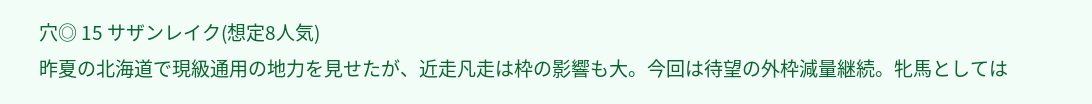穴◎ 15 サザンレイク(想定8人気)
昨夏の北海道で現級通用の地力を見せたが、近走凡走は枠の影響も大。今回は待望の外枠減量継続。牝馬としては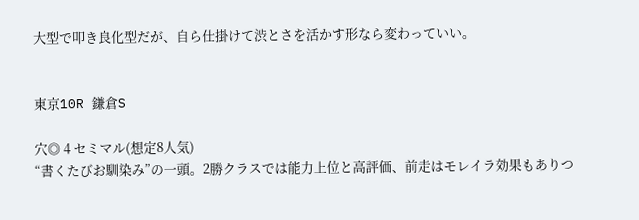大型で叩き良化型だが、自ら仕掛けて渋とさを活かす形なら変わっていい。


東京10R 鎌倉S

穴◎ 4 セミマル(想定8人気)
“書くたびお馴染み”の一頭。2勝クラスでは能力上位と高評価、前走はモレイラ効果もありつ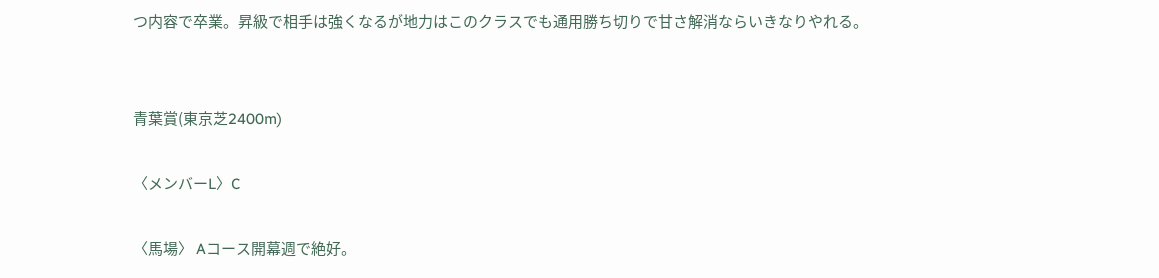つ内容で卒業。昇級で相手は強くなるが地力はこのクラスでも通用勝ち切りで甘さ解消ならいきなりやれる。


青葉賞(東京芝2400m)

〈メンバーL〉C

〈馬場〉 Aコース開幕週で絶好。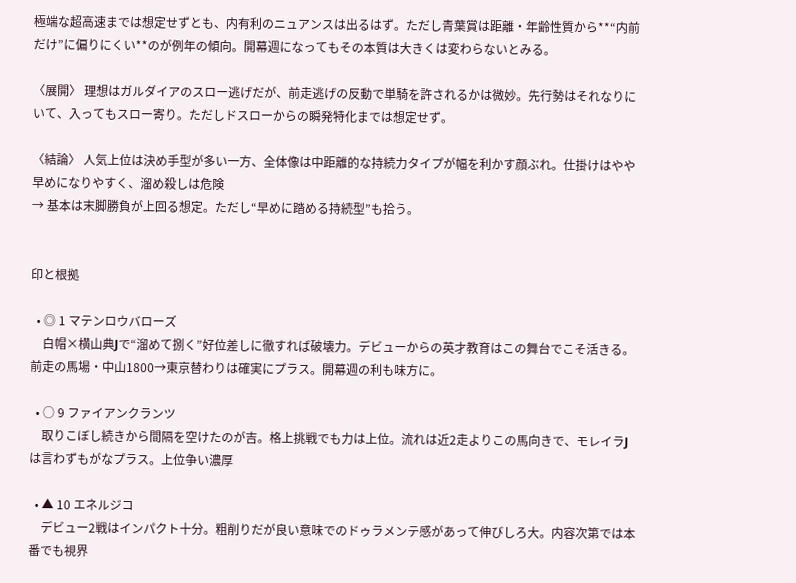極端な超高速までは想定せずとも、内有利のニュアンスは出るはず。ただし青葉賞は距離・年齢性質から**“内前だけ”に偏りにくい**のが例年の傾向。開幕週になってもその本質は大きくは変わらないとみる。

〈展開〉 理想はガルダイアのスロー逃げだが、前走逃げの反動で単騎を許されるかは微妙。先行勢はそれなりにいて、入ってもスロー寄り。ただしドスローからの瞬発特化までは想定せず。

〈結論〉 人気上位は決め手型が多い一方、全体像は中距離的な持続力タイプが幅を利かす顔ぶれ。仕掛けはやや早めになりやすく、溜め殺しは危険
→ 基本は末脚勝負が上回る想定。ただし“早めに踏める持続型”も拾う。


印と根拠

  • ◎ 1 マテンロウバローズ
    白帽×横山典Jで“溜めて捌く”好位差しに徹すれば破壊力。デビューからの英才教育はこの舞台でこそ活きる。前走の馬場・中山1800→東京替わりは確実にプラス。開幕週の利も味方に。

  • ○ 9 ファイアンクランツ
    取りこぼし続きから間隔を空けたのが吉。格上挑戦でも力は上位。流れは近2走よりこの馬向きで、モレイラJは言わずもがなプラス。上位争い濃厚

  • ▲ 10 エネルジコ
    デビュー2戦はインパクト十分。粗削りだが良い意味でのドゥラメンテ感があって伸びしろ大。内容次第では本番でも視界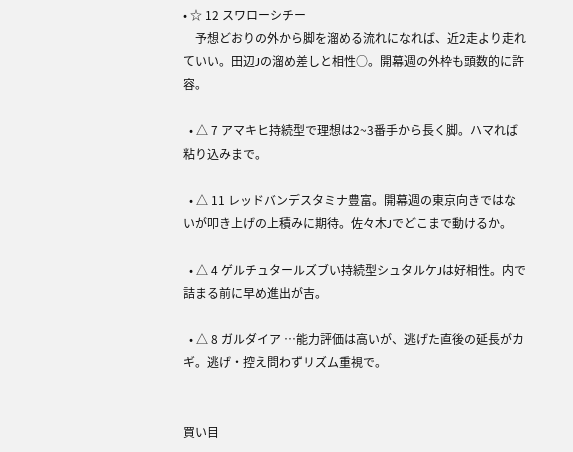• ☆ 12 スワローシチー
    予想どおりの外から脚を溜める流れになれば、近2走より走れていい。田辺Jの溜め差しと相性○。開幕週の外枠も頭数的に許容。

  • △ 7 アマキヒ持続型で理想は2~3番手から長く脚。ハマれば粘り込みまで。

  • △ 11 レッドバンデスタミナ豊富。開幕週の東京向きではないが叩き上げの上積みに期待。佐々木Jでどこまで動けるか。

  • △ 4 ゲルチュタールズブい持続型シュタルケJは好相性。内で詰まる前に早め進出が吉。

  • △ 8 ガルダイア …能力評価は高いが、逃げた直後の延長がカギ。逃げ・控え問わずリズム重視で。


買い目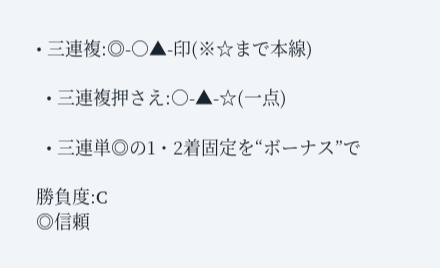• 三連複:◎-○▲-印(※☆まで本線)

  • 三連複押さえ:○-▲-☆(一点)

  • 三連単◎の1・2着固定を“ボーナス”で

勝負度:C
◎信頼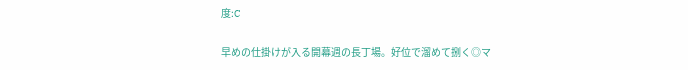度:C

早めの仕掛けが入る開幕週の長丁場。好位で溜めて捌く◎マ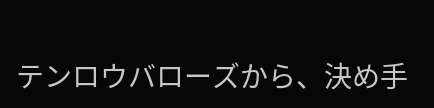テンロウバローズから、決め手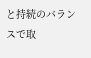と持続のバランスで取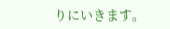りにいきます。